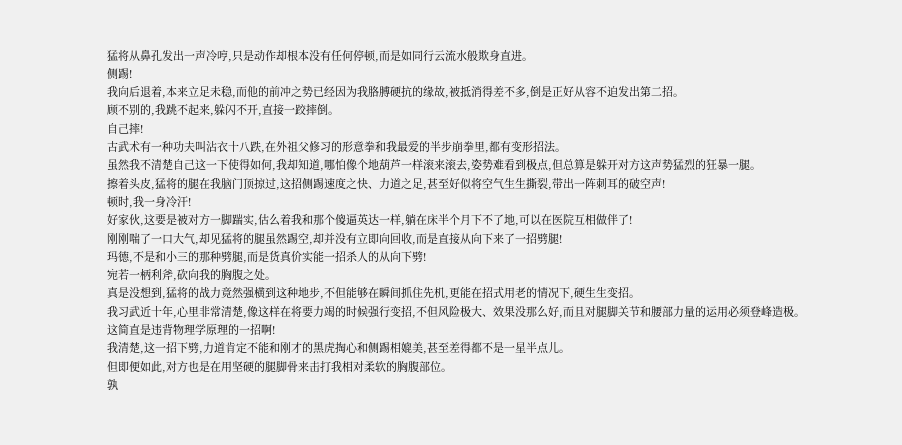猛将从鼻孔发出一声冷哼,只是动作却根本没有任何停顿,而是如同行云流水般欺身直进。
侧踢!
我向后退着,本来立足未稳,而他的前冲之势已经因为我胳膊硬抗的缘故,被抵消得差不多,倒是正好从容不迫发出第二招。
顾不别的,我跳不起来,躲闪不开,直接一跤摔倒。
自己摔!
古武术有一种功夫叫沾衣十八跌,在外祖父修习的形意拳和我最爱的半步崩拳里,都有变形招法。
虽然我不清楚自己这一下使得如何,我却知道,哪怕像个地葫芦一样滚来滚去,姿势难看到极点,但总算是躲开对方这声势猛烈的狂暴一腿。
擦着头皮,猛将的腿在我脑门顶掠过,这招侧踢速度之快、力道之足,甚至好似将空气生生撕裂,带出一阵刺耳的破空声!
顿时,我一身冷汗!
好家伙,这要是被对方一脚踹实,估么着我和那个傻逼英达一样,躺在床半个月下不了地,可以在医院互相做伴了!
刚刚喘了一口大气,却见猛将的腿虽然踢空,却并没有立即向回收,而是直接从向下来了一招劈腿!
玛德,不是和小三的那种劈腿,而是货真价实能一招杀人的从向下劈!
宛若一柄利斧,砍向我的胸腹之处。
真是没想到,猛将的战力竟然强横到这种地步,不但能够在瞬间抓住先机,更能在招式用老的情况下,硬生生变招。
我习武近十年,心里非常清楚,像这样在将要力竭的时候强行变招,不但风险极大、效果没那么好,而且对腿脚关节和腰部力量的运用必须登峰造极。
这简直是违背物理学原理的一招啊!
我清楚,这一招下劈,力道肯定不能和刚才的黑虎掏心和侧踢相媲美,甚至差得都不是一星半点儿。
但即便如此,对方也是在用坚硬的腿脚骨来击打我相对柔软的胸腹部位。
孰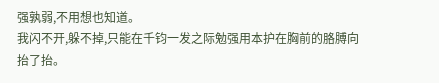强孰弱,不用想也知道。
我闪不开,躲不掉,只能在千钧一发之际勉强用本护在胸前的胳膊向抬了抬。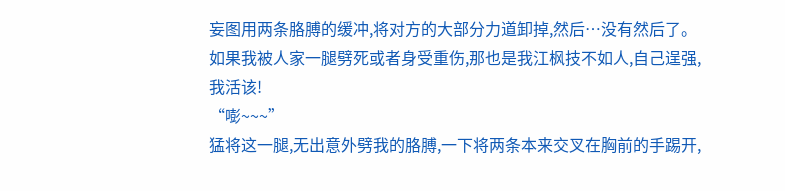妄图用两条胳膊的缓冲,将对方的大部分力道卸掉,然后…没有然后了。
如果我被人家一腿劈死或者身受重伤,那也是我江枫技不如人,自己逞强,我活该!
“嘭~~~”
猛将这一腿,无出意外劈我的胳膊,一下将两条本来交叉在胸前的手踢开,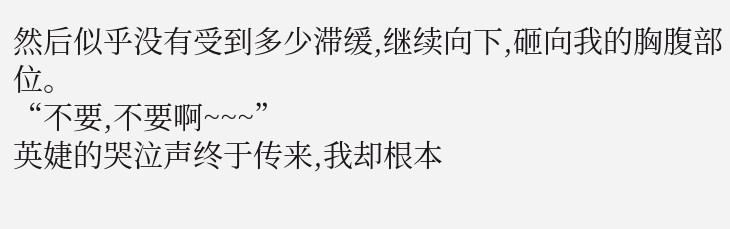然后似乎没有受到多少滞缓,继续向下,砸向我的胸腹部位。
“不要,不要啊~~~”
英婕的哭泣声终于传来,我却根本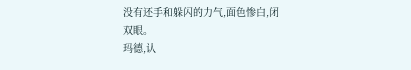没有还手和躲闪的力气,面色惨白,闭双眼。
玛德,认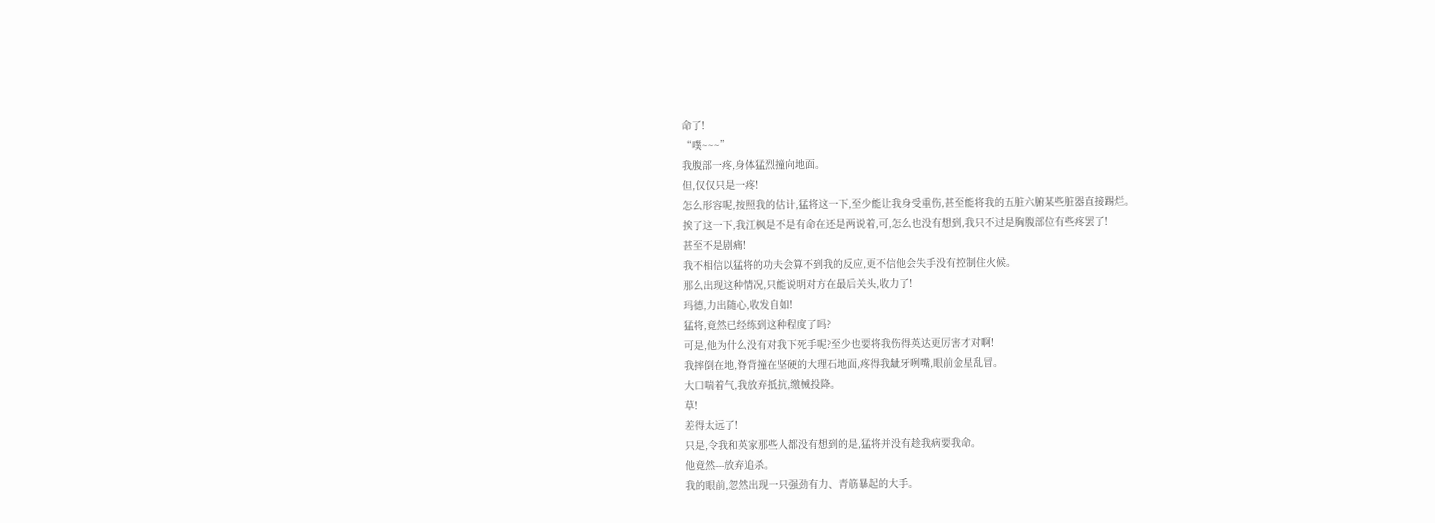命了!
“噗~~~”
我腹部一疼,身体猛烈撞向地面。
但,仅仅只是一疼!
怎么形容呢,按照我的估计,猛将这一下,至少能让我身受重伤,甚至能将我的五脏六腑某些脏器直接踢烂。
挨了这一下,我江枫是不是有命在还是两说着,可,怎么也没有想到,我只不过是胸腹部位有些疼罢了!
甚至不是剧痛!
我不相信以猛将的功夫会算不到我的反应,更不信他会失手没有控制住火候。
那么出现这种情况,只能说明对方在最后关头,收力了!
玛德,力出随心,收发自如!
猛将,竟然已经练到这种程度了吗?
可是,他为什么没有对我下死手呢?至少也要将我伤得英达更厉害才对啊!
我摔倒在地,脊背撞在坚硬的大理石地面,疼得我龇牙咧嘴,眼前金星乱冒。
大口喘着气,我放弃抵抗,缴械投降。
草!
差得太远了!
只是,令我和英家那些人都没有想到的是,猛将并没有趁我病要我命。
他竟然---放弃追杀。
我的眼前,忽然出现一只强劲有力、青筋暴起的大手。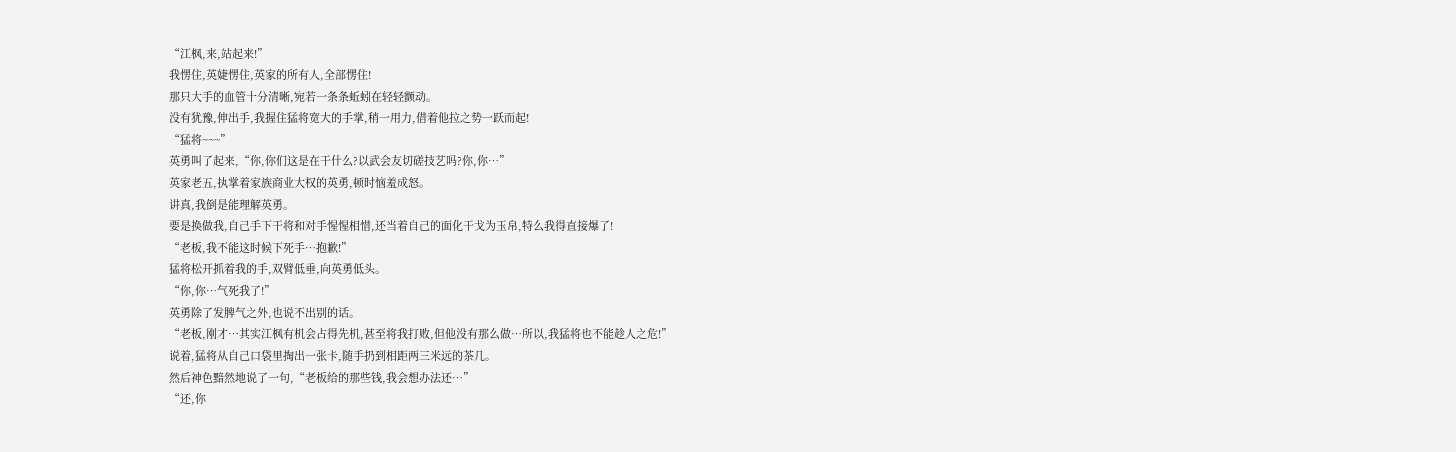“江枫,来,站起来!”
我愣住,英婕愣住,英家的所有人,全部愣住!
那只大手的血管十分清晰,宛若一条条蚯蚓在轻轻颤动。
没有犹豫,伸出手,我握住猛将宽大的手掌,稍一用力,借着他拉之势一跃而起!
“猛将~~~”
英勇叫了起来,“你,你们这是在干什么?以武会友切磋技艺吗?你,你…”
英家老五,执掌着家族商业大权的英勇,顿时恼羞成怒。
讲真,我倒是能理解英勇。
要是换做我,自己手下干将和对手惺惺相惜,还当着自己的面化干戈为玉帛,特么我得直接爆了!
“老板,我不能这时候下死手…抱歉!”
猛将松开抓着我的手,双臂低垂,向英勇低头。
“你,你…气死我了!”
英勇除了发脾气之外,也说不出别的话。
“老板,刚才…其实江枫有机会占得先机,甚至将我打败,但他没有那么做…所以,我猛将也不能趁人之危!”
说着,猛将从自己口袋里掏出一张卡,随手扔到相距两三米远的茶几。
然后神色黯然地说了一句,“老板给的那些钱,我会想办法还…”
“还,你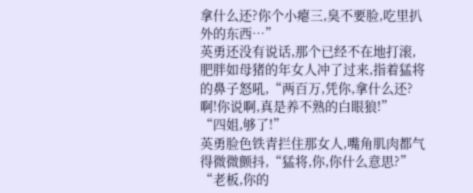拿什么还?你个小瘪三,臭不要脸,吃里扒外的东西…”
英勇还没有说话,那个已经不在地打滚,肥胖如母猪的年女人冲了过来,指着猛将的鼻子怒吼,“两百万,凭你,拿什么还?啊!你说啊,真是养不熟的白眼狼!”
“四姐,够了!”
英勇脸色铁青拦住那女人,嘴角肌肉都气得微微颤抖,“猛将,你,你什么意思?”
“老板,你的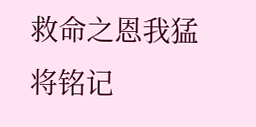救命之恩我猛将铭记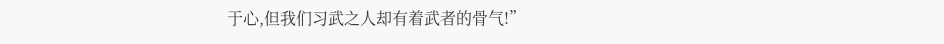于心,但我们习武之人却有着武者的骨气!”